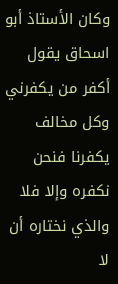وكان الأستاذ أبو اسحاق يقول أكفر من يكفرني وكل مخالف يكفرنا فنحن نكفره وإلا فلا
والذي نختاره أن لا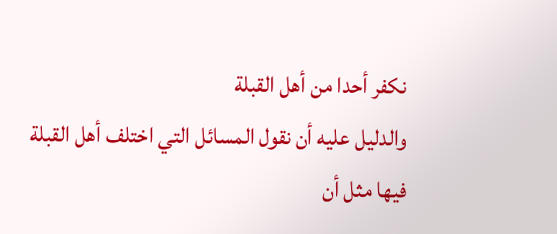نكفر أحدا من أهل القبلة
والدليل عليه أن نقول المسائل التي اختلف أهل القبلة فيها مثل أن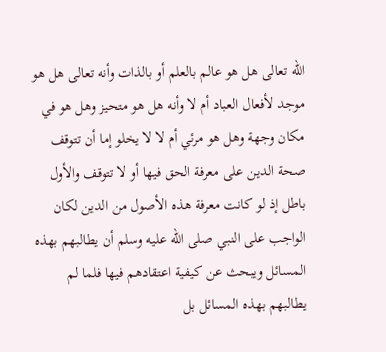الله تعالى هل هو عالم بالعلم أو بالذات وأنه تعالى هل هو موجد لأفعال العباد أم لا وأنه هل هو متحيز وهل هو في مكان وجهة وهل هو مرئي أم لا لا يخلو إما أن تتوقف صحة الدين على معرفة الحق فيها أو لا تتوقف والأول باطل إذ لو كانت معرفة هذه الأصول من الدين لكان الواجب على النبي صلى الله عليه وسلم أن يطالبهم بهذه المسائل ويبحث عن كيفية اعتقادهم فيها فلما لم يطالبهم بهذه المسائل بل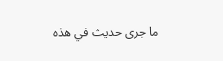ما جرى حديث في هذه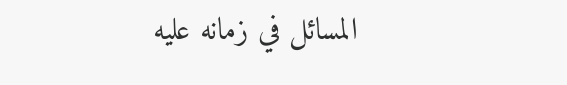المسائل في زمانه عليه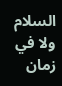السلام ولا في زمان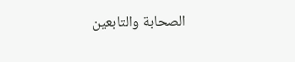الصحابة والتابعين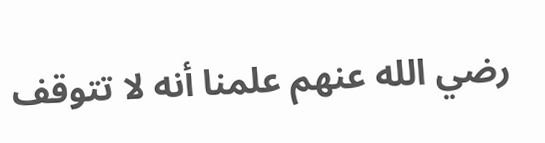رضي الله عنهم علمنا أنه لا تتوقف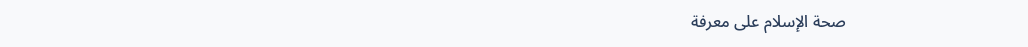صحة الإسلام على معرفة